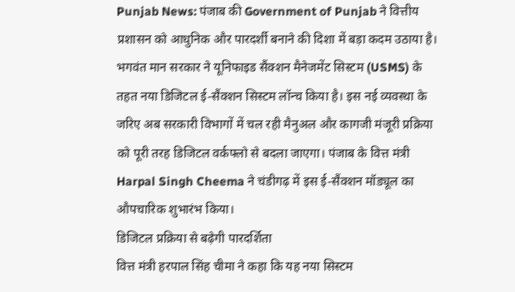Punjab News: पंजाब की Government of Punjab ने वित्तीय प्रशासन को आधुनिक और पारदर्शी बनाने की दिशा में बड़ा कदम उठाया है। भगवंत मान सरकार ने यूनिफाइड सैंक्शन मैनेजमेंट सिस्टम (USMS) के तहत नया डिजिटल ई-सैंक्शन सिस्टम लॉन्च किया है। इस नई व्यवस्था के जरिए अब सरकारी विभागों में चल रही मैनुअल और कागजी मंजूरी प्रक्रिया को पूरी तरह डिजिटल वर्कफ्लो से बदला जाएगा। पंजाब के वित्त मंत्री Harpal Singh Cheema ने चंडीगढ़ में इस ई-सैंक्शन मॉड्यूल का औपचारिक शुभारंभ किया।
डिजिटल प्रक्रिया से बढ़ेगी पारदर्शिता
वित्त मंत्री हरपाल सिंह चीमा ने कहा कि यह नया सिस्टम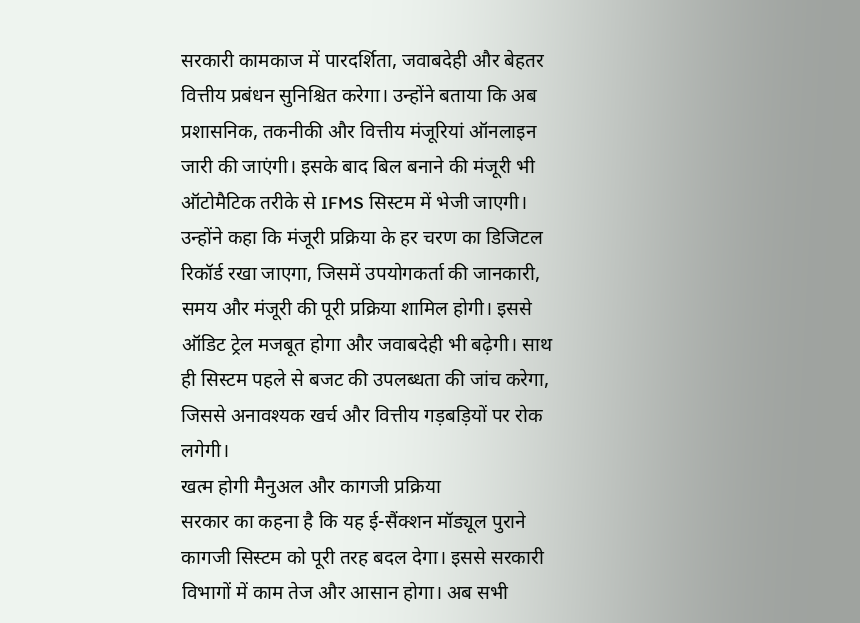सरकारी कामकाज में पारदर्शिता, जवाबदेही और बेहतर वित्तीय प्रबंधन सुनिश्चित करेगा। उन्होंने बताया कि अब प्रशासनिक, तकनीकी और वित्तीय मंजूरियां ऑनलाइन जारी की जाएंगी। इसके बाद बिल बनाने की मंजूरी भी ऑटोमैटिक तरीके से IFMS सिस्टम में भेजी जाएगी।
उन्होंने कहा कि मंजूरी प्रक्रिया के हर चरण का डिजिटल रिकॉर्ड रखा जाएगा, जिसमें उपयोगकर्ता की जानकारी, समय और मंजूरी की पूरी प्रक्रिया शामिल होगी। इससे ऑडिट ट्रेल मजबूत होगा और जवाबदेही भी बढ़ेगी। साथ ही सिस्टम पहले से बजट की उपलब्धता की जांच करेगा, जिससे अनावश्यक खर्च और वित्तीय गड़बड़ियों पर रोक लगेगी।
खत्म होगी मैनुअल और कागजी प्रक्रिया
सरकार का कहना है कि यह ई-सैंक्शन मॉड्यूल पुराने कागजी सिस्टम को पूरी तरह बदल देगा। इससे सरकारी विभागों में काम तेज और आसान होगा। अब सभी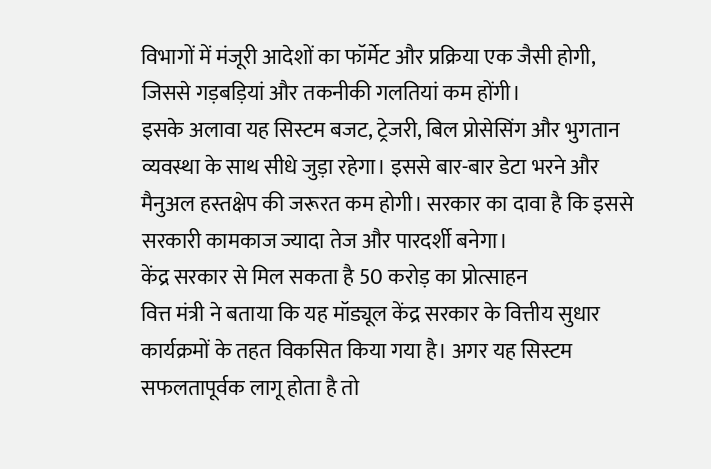विभागों में मंजूरी आदेशों का फॉर्मेट और प्रक्रिया एक जैसी होगी, जिससे गड़बड़ियां और तकनीकी गलतियां कम होंगी।
इसके अलावा यह सिस्टम बजट, ट्रेजरी, बिल प्रोसेसिंग और भुगतान व्यवस्था के साथ सीधे जुड़ा रहेगा। इससे बार-बार डेटा भरने और मैनुअल हस्तक्षेप की जरूरत कम होगी। सरकार का दावा है कि इससे सरकारी कामकाज ज्यादा तेज और पारदर्शी बनेगा।
केंद्र सरकार से मिल सकता है 50 करोड़ का प्रोत्साहन
वित्त मंत्री ने बताया कि यह मॉड्यूल केंद्र सरकार के वित्तीय सुधार कार्यक्रमों के तहत विकसित किया गया है। अगर यह सिस्टम सफलतापूर्वक लागू होता है तो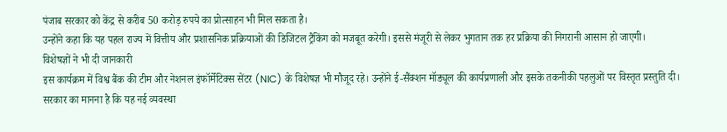पंजाब सरकार को केंद्र से करीब 50 करोड़ रुपये का प्रोत्साहन भी मिल सकता है।
उन्होंने कहा कि यह पहल राज्य में वित्तीय और प्रशासनिक प्रक्रियाओं की डिजिटल ट्रैकिंग को मजबूत करेगी। इससे मंजूरी से लेकर भुगतान तक हर प्रक्रिया की निगरानी आसान हो जाएगी।
विशेषज्ञों ने भी दी जानकारी
इस कार्यक्रम में विश्व बैंक की टीम और नेशनल इंफॉर्मेटिक्स सेंटर (NIC) के विशेषज्ञ भी मौजूद रहे। उन्होंने ई-सैंक्शन मॉड्यूल की कार्यप्रणाली और इसके तकनीकी पहलुओं पर विस्तृत प्रस्तुति दी। सरकार का मानना है कि यह नई व्यवस्था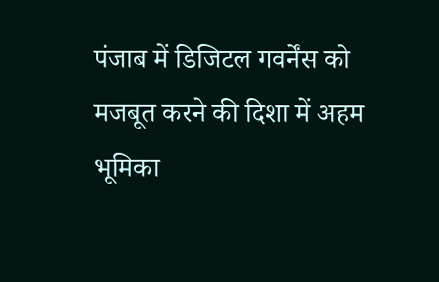पंजाब में डिजिटल गवर्नेंस को मजबूत करने की दिशा में अहम भूमिका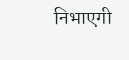निभाएगी